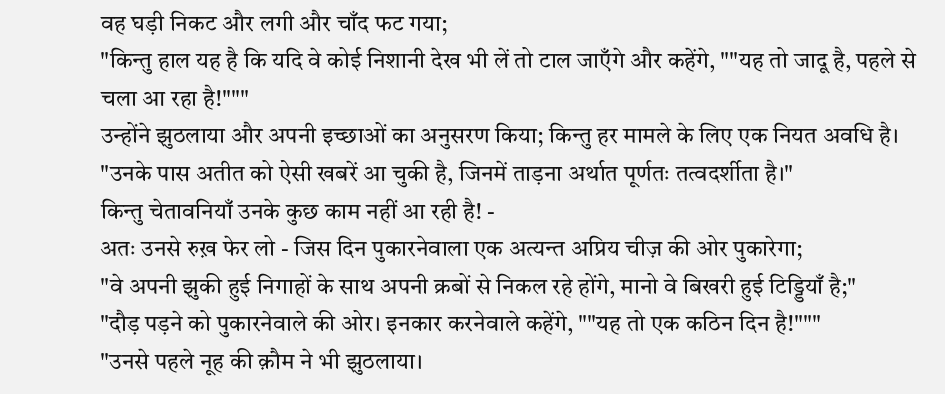वह घड़ी निकट और लगी और चाँद फट गया;
"किन्तु हाल यह है कि यदि वे कोई निशानी देख भी लें तो टाल जाएँगे और कहेंगे, ""यह तो जादू है, पहले से चला आ रहा है!"""
उन्होंने झुठलाया और अपनी इच्छाओं का अनुसरण किया; किन्तु हर मामले के लिए एक नियत अवधि है।
"उनके पास अतीत को ऐसी खबरें आ चुकी है, जिनमें ताड़ना अर्थात पूर्णतः तत्वदर्शीता है।"
किन्तु चेतावनियाँ उनके कुछ काम नहीं आ रही है! -
अतः उनसे रुख़ फेर लो - जिस दिन पुकारनेवाला एक अत्यन्त अप्रिय चीज़ की ओर पुकारेगा;
"वे अपनी झुकी हुई निगाहों के साथ अपनी क्रबों से निकल रहे होंगे, मानो वे बिखरी हुई टिड्डियाँ है;"
"दौड़ पड़ने को पुकारनेवाले की ओर। इनकार करनेवाले कहेंगे, ""यह तो एक कठिन दिन है!"""
"उनसे पहले नूह की क़ौम ने भी झुठलाया।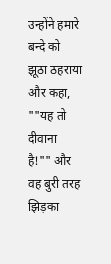उन्होंने हमारे बन्दे को झूठा ठहराया और कहा, ""यह तो दीवाना है!"" और वह बुरी तरह झिड़का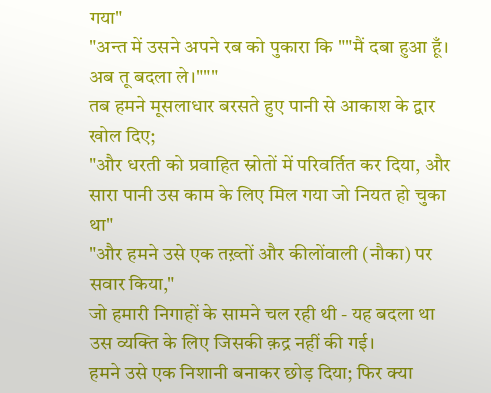गया"
"अन्त में उसने अपने रब को पुकारा कि ""मैं दबा हुआ हूँ। अब तू बदला ले।"""
तब हमने मूसलाधार बरसते हुए पानी से आकाश के द्वार खोल दिए;
"और धरती को प्रवाहित स्रोतों में परिवर्तित कर दिया, और सारा पानी उस काम के लिए मिल गया जो नियत हो चुका था"
"और हमने उसे एक तख़्तों और कीलोंवाली (नौका) पर सवार किया,"
जो हमारी निगाहों के सामने चल रही थी - यह बदला था उस व्यक्ति के लिए जिसकी क़द्र नहीं की गई।
हमने उसे एक निशानी बनाकर छोड़ दिया; फिर क्या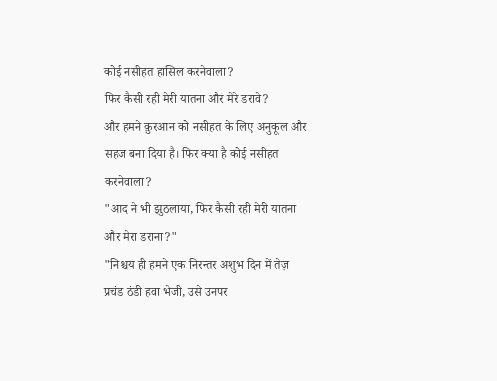कोई नसीहत हासिल करनेवाला?
फिर कैसी रही मेरी यातना और मेरे डरावे?
और हमने क़ुरआन को नसीहत के लिए अनुकूल और सहज बना दिया है। फिर क्या है कोई नसीहत करनेवाला?
"आद ने भी झुठलाया, फिर कैसी रही मेरी यातना और मेरा डराना?"
"निश्चय ही हमने एक निरन्तर अशुभ दिन में तेज़ प्रचंड ठंडी हवा भेजी, उसे उनपर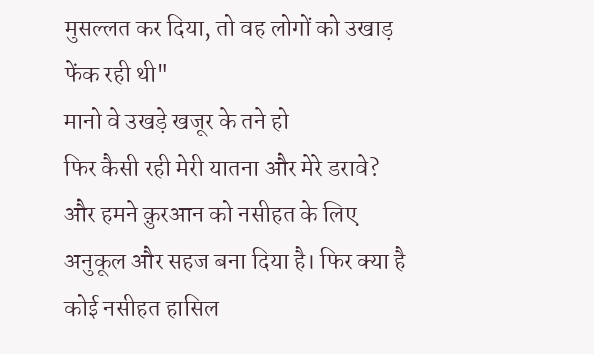मुसल्लत कर दिया, तो वह लोगों को उखाड़ फेंक रही थी"
मानो वे उखड़े खजूर के तने हो
फिर कैसी रही मेरी यातना और मेरे डरावे?
और हमने क़ुरआन को नसीहत के लिए अनुकूल और सहज बना दिया है। फिर क्या है कोई नसीहत हासिल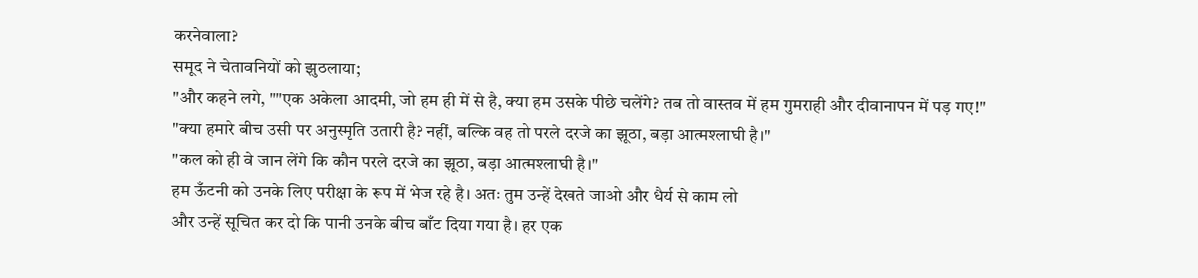करनेवाला?
समूद ने चेतावनियों को झुठलाया;
"और कहने लगे, ""एक अकेला आदमी, जो हम ही में से है, क्या हम उसके पीछे चलेंगे? तब तो वास्तव में हम गुमराही और दीवानापन में पड़ गए!"
"क्या हमारे बीच उसी पर अनुस्मृति उतारी है? नहीं, बल्कि वह तो परले दरजे का झूठा, बड़ा आत्मश्लाघी है।"
"कल को ही वे जान लेंगे कि कौन परले दरजे का झूठा, बड़ा आत्मश्लाघी है।"
हम ऊँटनी को उनके लिए परीक्षा के रूप में भेज रहे है। अतः तुम उन्हें देखते जाओ और धैर्य से काम लो
और उन्हें सूचित कर दो कि पानी उनके बीच बाँट दिया गया है। हर एक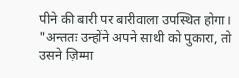पीने की बारी पर बारीवाला उपस्थित होगा।
"अन्ततः उन्होंने अपने साथी को पुकारा, तो उसने ज़िम्मा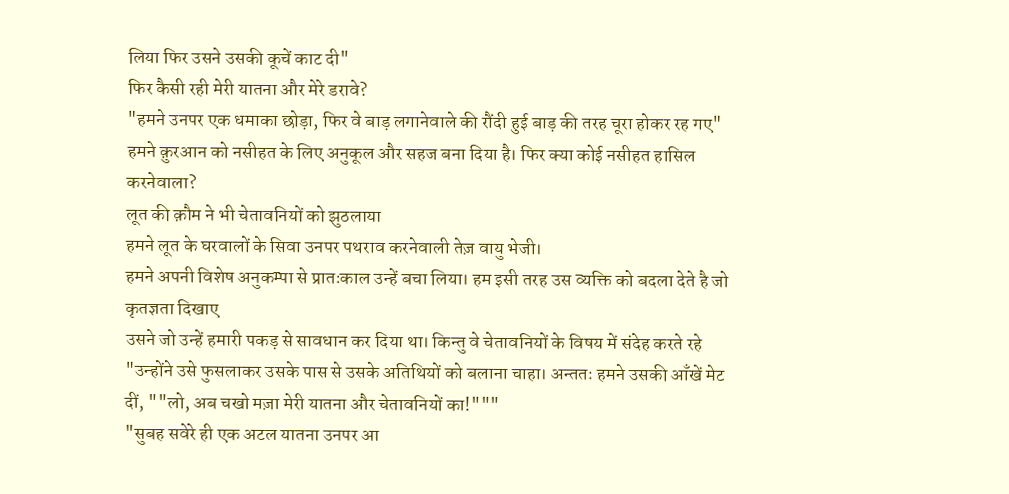लिया फिर उसने उसकी कूचें काट दी"
फिर कैसी रही मेरी यातना और मेरे डरावे?
"हमने उनपर एक धमाका छोड़ा, फिर वे बाड़ लगानेवाले की रौंदी हुई बाड़ की तरह चूरा होकर रह गए"
हमने क़ुरआन को नसीहत के लिए अनुकूल और सहज बना दिया है। फिर क्या कोई नसीहत हासिल करनेवाला?
लूत की क़ौम ने भी चेतावनियों को झुठलाया
हमने लूत के घरवालों के सिवा उनपर पथराव करनेवाली तेज़ वायु भेजी।
हमने अपनी विशेष अनुकम्पा से प्रातःकाल उन्हें बचा लिया। हम इसी तरह उस व्यक्ति को बदला देते है जो कृतज्ञता दिखाए
उसने जो उन्हें हमारी पकड़ से सावधान कर दिया था। किन्तु वे चेतावनियों के विषय में संदेह करते रहे
"उन्होंने उसे फुसलाकर उसके पास से उसके अतिथियों को बलाना चाहा। अन्ततः हमने उसकी आँखें मेट दीं, ""लो, अब चखो मज़ा मेरी यातना और चेतावनियों का!"""
"सुबह सवेरे ही एक अटल यातना उनपर आ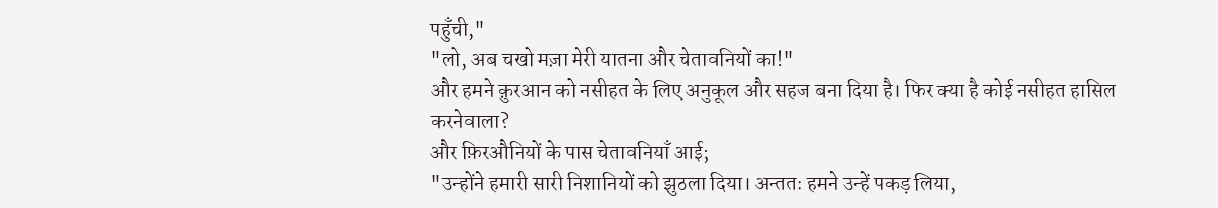पहुँची,"
"लो, अब चखो मज़ा मेरी यातना और चेतावनियों का!"
और हमने क़ुरआन को नसीहत के लिए अनुकूल और सहज बना दिया है। फिर क्या है कोई नसीहत हासिल करनेवाला?
और फ़िरऔनियों के पास चेतावनियाँ आई;
"उन्होंने हमारी सारी निशानियों को झुठला दिया। अन्ततः हमने उन्हें पकड़ लिया,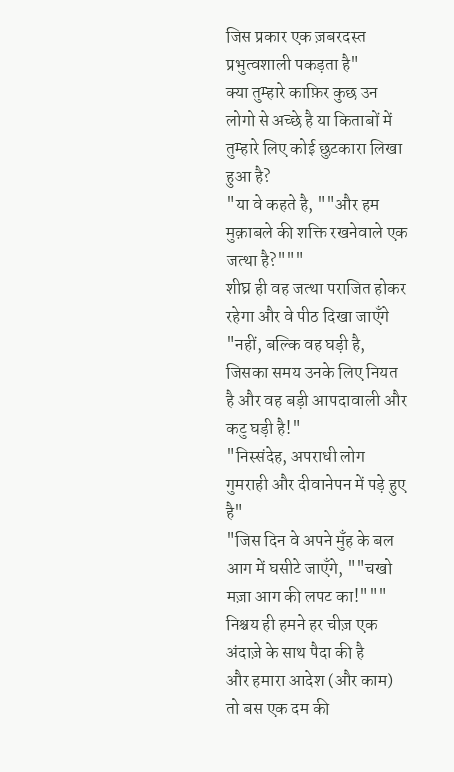जिस प्रकार एक ज़बरदस्त प्रभुत्वशाली पकड़ता है"
क्या तुम्हारे काफ़िर कुछ उन लोगो से अच्छे है या किताबों में तुम्हारे लिए कोई छुटकारा लिखा हुआ है?
"या वे कहते है, ""और हम मुक़ाबले की शक्ति रखनेवाले एक जत्था है?"""
शीघ्र ही वह जत्था पराजित होकर रहेगा और वे पीठ दिखा जाएँगे
"नहीं, बल्कि वह घड़ी है, जिसका समय उनके लिए नियत है और वह बड़ी आपदावाली और कटु घड़ी है!"
"निस्संदेह, अपराधी लोग गुमराही और दीवानेपन में पड़े हुए है"
"जिस दिन वे अपने मुँह के बल आग में घसीटे जाएँगे, ""चखो मज़ा आग की लपट का!"""
निश्चय ही हमने हर चीज़ एक अंदाज़े के साथ पैदा की है
और हमारा आदेश (और काम) तो बस एक दम की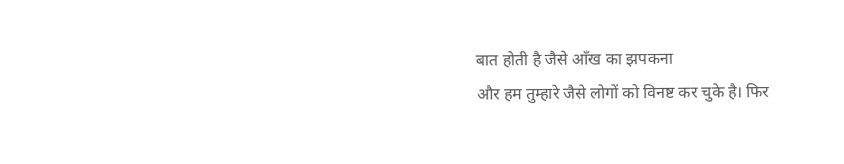बात होती है जैसे आँख का झपकना
और हम तुम्हारे जैसे लोगों को विनष्ट कर चुके है। फिर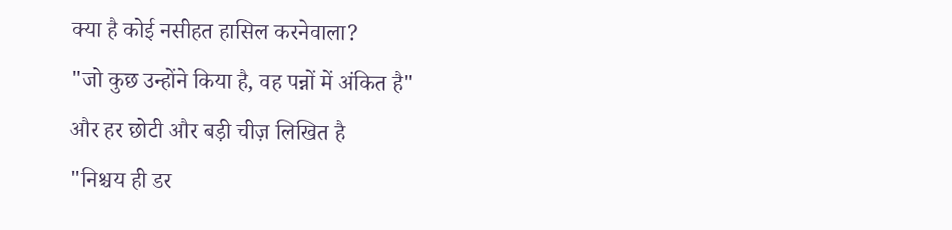क्या है कोई नसीहत हासिल करनेवाला?
"जो कुछ उन्होंने किया है, वह पन्नों में अंकित है"
और हर छोटी और बड़ी चीज़ लिखित है
"निश्चय ही डर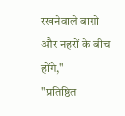रखनेवाले बाग़ो और नहरों के बीच होंगे,"
"प्रतिष्ठित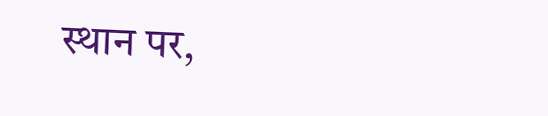स्थान पर,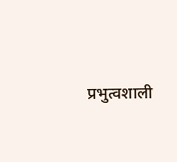प्रभुत्वशाली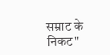सम्राट के निकट"